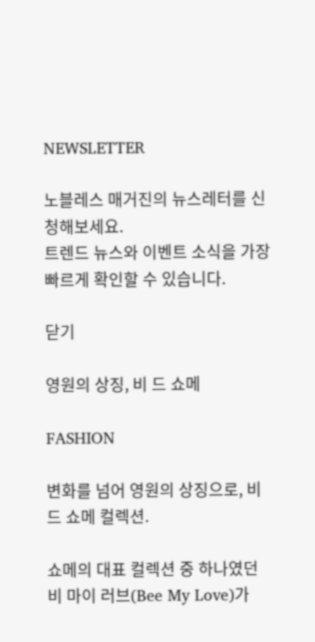NEWSLETTER

노블레스 매거진의 뉴스레터를 신청해보세요.
트렌드 뉴스와 이벤트 소식을 가장 빠르게 확인할 수 있습니다.

닫기

영원의 상징, 비 드 쇼메

FASHION

변화를 넘어 영원의 상징으로, 비 드 쇼메 컬렉션.

쇼메의 대표 컬렉션 중 하나였던 비 마이 러브(Bee My Love)가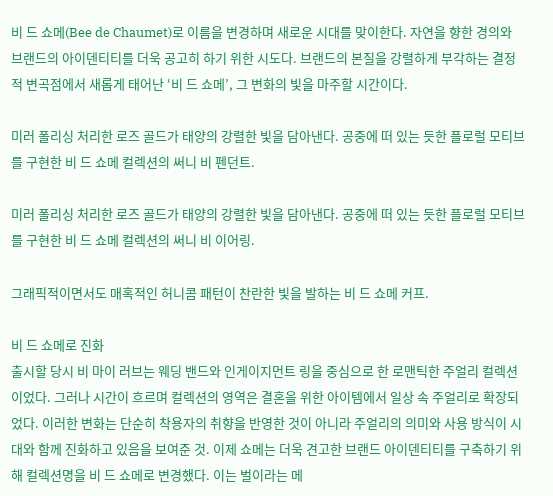비 드 쇼메(Bee de Chaumet)로 이름을 변경하며 새로운 시대를 맞이한다. 자연을 향한 경의와 브랜드의 아이덴티티를 더욱 공고히 하기 위한 시도다. 브랜드의 본질을 강렬하게 부각하는 결정적 변곡점에서 새롭게 태어난 ‘비 드 쇼메’, 그 변화의 빛을 마주할 시간이다.

미러 폴리싱 처리한 로즈 골드가 태양의 강렬한 빛을 담아낸다. 공중에 떠 있는 듯한 플로럴 모티브를 구현한 비 드 쇼메 컬렉션의 써니 비 펜던트.

미러 폴리싱 처리한 로즈 골드가 태양의 강렬한 빛을 담아낸다. 공중에 떠 있는 듯한 플로럴 모티브를 구현한 비 드 쇼메 컬렉션의 써니 비 이어링.

그래픽적이면서도 매혹적인 허니콤 패턴이 찬란한 빛을 발하는 비 드 쇼메 커프.

비 드 쇼메로 진화
출시할 당시 비 마이 러브는 웨딩 밴드와 인게이지먼트 링을 중심으로 한 로맨틱한 주얼리 컬렉션이었다. 그러나 시간이 흐르며 컬렉션의 영역은 결혼을 위한 아이템에서 일상 속 주얼리로 확장되었다. 이러한 변화는 단순히 착용자의 취향을 반영한 것이 아니라 주얼리의 의미와 사용 방식이 시대와 함께 진화하고 있음을 보여준 것. 이제 쇼메는 더욱 견고한 브랜드 아이덴티티를 구축하기 위해 컬렉션명을 비 드 쇼메로 변경했다. 이는 벌이라는 메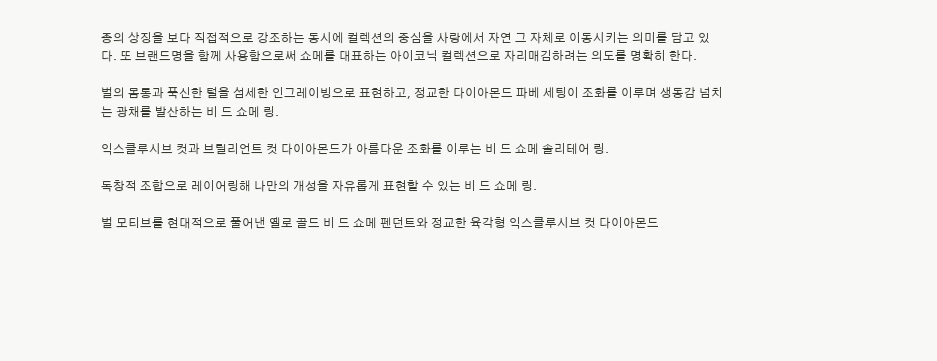종의 상징을 보다 직접적으로 강조하는 동시에 컬렉션의 중심을 사랑에서 자연 그 자체로 이동시키는 의미를 담고 있다. 또 브랜드명을 함께 사용함으로써 쇼메를 대표하는 아이코닉 컬렉션으로 자리매김하려는 의도를 명확히 한다.

벌의 몸통과 푹신한 털을 섬세한 인그레이빙으로 표현하고, 정교한 다이아몬드 파베 세팅이 조화를 이루며 생동감 넘치는 광채를 발산하는 비 드 쇼메 링.

익스클루시브 컷과 브릴리언트 컷 다이아몬드가 아름다운 조화를 이루는 비 드 쇼메 솔리테어 링.

독창적 조합으로 레이어링해 나만의 개성을 자유롭게 표현할 수 있는 비 드 쇼메 링.

벌 모티브를 현대적으로 풀어낸 옐로 골드 비 드 쇼메 펜던트와 정교한 육각형 익스클루시브 컷 다이아몬드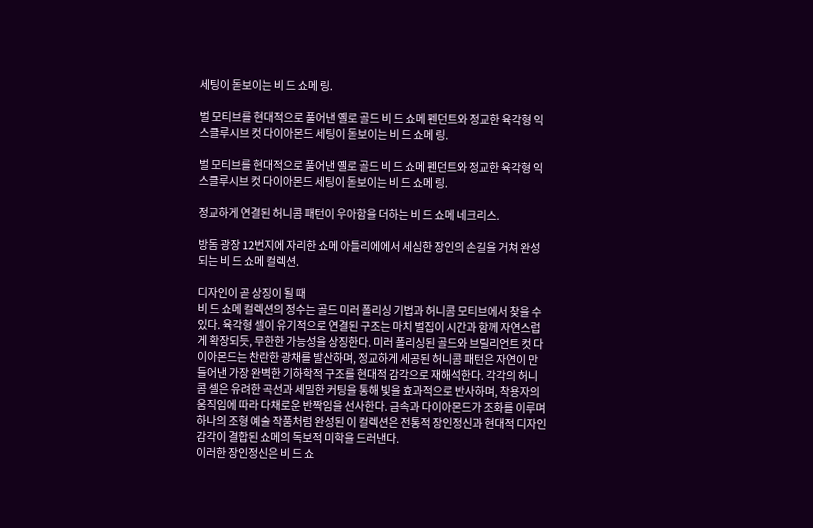세팅이 돋보이는 비 드 쇼메 링.

벌 모티브를 현대적으로 풀어낸 옐로 골드 비 드 쇼메 펜던트와 정교한 육각형 익스클루시브 컷 다이아몬드 세팅이 돋보이는 비 드 쇼메 링.

벌 모티브를 현대적으로 풀어낸 옐로 골드 비 드 쇼메 펜던트와 정교한 육각형 익스클루시브 컷 다이아몬드 세팅이 돋보이는 비 드 쇼메 링.

정교하게 연결된 허니콤 패턴이 우아함을 더하는 비 드 쇼메 네크리스.

방돔 광장 12번지에 자리한 쇼메 아틀리에에서 세심한 장인의 손길을 거쳐 완성되는 비 드 쇼메 컬렉션.

디자인이 곧 상징이 될 때
비 드 쇼메 컬렉션의 정수는 골드 미러 폴리싱 기법과 허니콤 모티브에서 찾을 수 있다. 육각형 셀이 유기적으로 연결된 구조는 마치 벌집이 시간과 함께 자연스럽게 확장되듯, 무한한 가능성을 상징한다. 미러 폴리싱된 골드와 브릴리언트 컷 다이아몬드는 찬란한 광채를 발산하며, 정교하게 세공된 허니콤 패턴은 자연이 만들어낸 가장 완벽한 기하학적 구조를 현대적 감각으로 재해석한다. 각각의 허니콤 셀은 유려한 곡선과 세밀한 커팅을 통해 빛을 효과적으로 반사하며, 착용자의 움직임에 따라 다채로운 반짝임을 선사한다. 금속과 다이아몬드가 조화를 이루며 하나의 조형 예술 작품처럼 완성된 이 컬렉션은 전통적 장인정신과 현대적 디자인 감각이 결합된 쇼메의 독보적 미학을 드러낸다.
이러한 장인정신은 비 드 쇼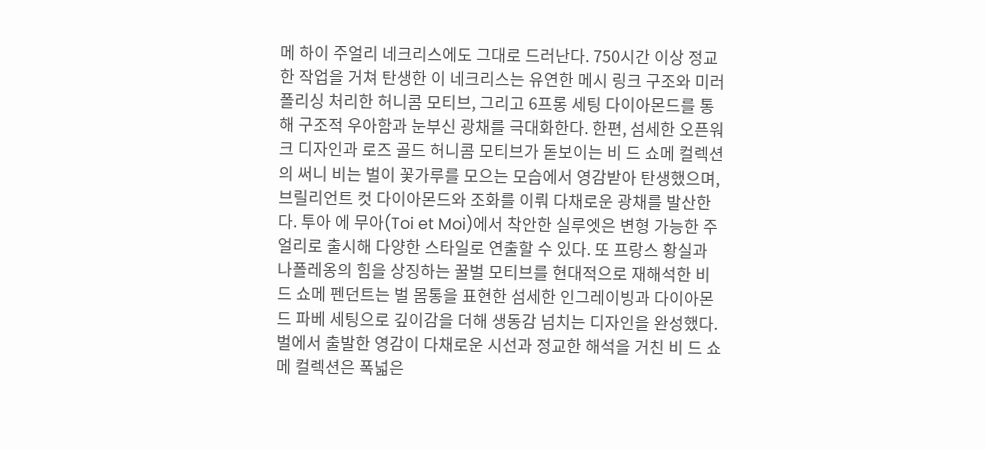메 하이 주얼리 네크리스에도 그대로 드러난다. 750시간 이상 정교한 작업을 거쳐 탄생한 이 네크리스는 유연한 메시 링크 구조와 미러 폴리싱 처리한 허니콤 모티브, 그리고 6프롱 세팅 다이아몬드를 통해 구조적 우아함과 눈부신 광채를 극대화한다. 한편, 섬세한 오픈워크 디자인과 로즈 골드 허니콤 모티브가 돋보이는 비 드 쇼메 컬렉션의 써니 비는 벌이 꽃가루를 모으는 모습에서 영감받아 탄생했으며, 브릴리언트 컷 다이아몬드와 조화를 이뤄 다채로운 광채를 발산한다. 투아 에 무아(Toi et Moi)에서 착안한 실루엣은 변형 가능한 주얼리로 출시해 다양한 스타일로 연출할 수 있다. 또 프랑스 황실과 나폴레옹의 힘을 상징하는 꿀벌 모티브를 현대적으로 재해석한 비 드 쇼메 펜던트는 벌 몸통을 표현한 섬세한 인그레이빙과 다이아몬드 파베 세팅으로 깊이감을 더해 생동감 넘치는 디자인을 완성했다. 벌에서 출발한 영감이 다채로운 시선과 정교한 해석을 거친 비 드 쇼메 컬렉션은 폭넓은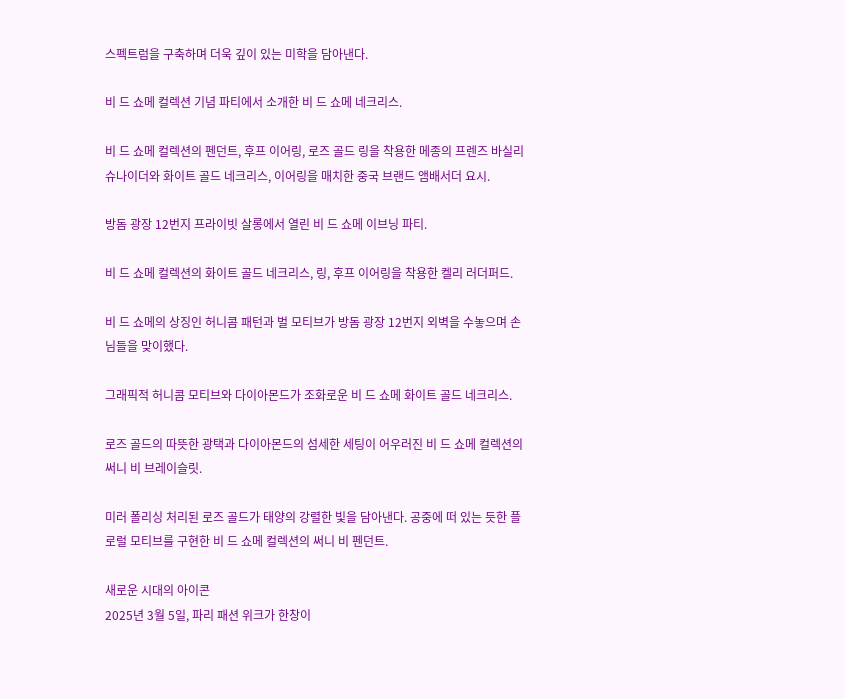스펙트럼을 구축하며 더욱 깊이 있는 미학을 담아낸다.

비 드 쇼메 컬렉션 기념 파티에서 소개한 비 드 쇼메 네크리스.

비 드 쇼메 컬렉션의 펜던트, 후프 이어링, 로즈 골드 링을 착용한 메종의 프렌즈 바실리 슈나이더와 화이트 골드 네크리스, 이어링을 매치한 중국 브랜드 앰배서더 요시.

방돔 광장 12번지 프라이빗 살롱에서 열린 비 드 쇼메 이브닝 파티.

비 드 쇼메 컬렉션의 화이트 골드 네크리스, 링, 후프 이어링을 착용한 켈리 러더퍼드.

비 드 쇼메의 상징인 허니콤 패턴과 벌 모티브가 방돔 광장 12번지 외벽을 수놓으며 손님들을 맞이했다.

그래픽적 허니콤 모티브와 다이아몬드가 조화로운 비 드 쇼메 화이트 골드 네크리스.

로즈 골드의 따뜻한 광택과 다이아몬드의 섬세한 세팅이 어우러진 비 드 쇼메 컬렉션의 써니 비 브레이슬릿.

미러 폴리싱 처리된 로즈 골드가 태양의 강렬한 빛을 담아낸다. 공중에 떠 있는 듯한 플로럴 모티브를 구현한 비 드 쇼메 컬렉션의 써니 비 펜던트.

새로운 시대의 아이콘
2025년 3월 5일, 파리 패션 위크가 한창이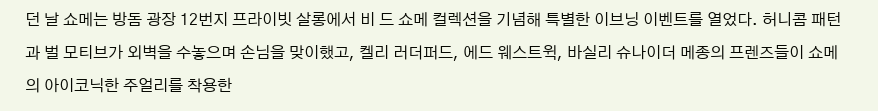던 날 쇼메는 방돔 광장 12번지 프라이빗 살롱에서 비 드 쇼메 컬렉션을 기념해 특별한 이브닝 이벤트를 열었다. 허니콤 패턴과 벌 모티브가 외벽을 수놓으며 손님을 맞이했고, 켈리 러더퍼드, 에드 웨스트윅, 바실리 슈나이더 메종의 프렌즈들이 쇼메의 아이코닉한 주얼리를 착용한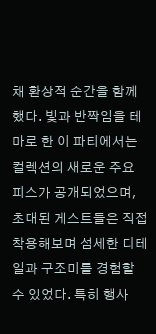채 환상적 순간을 함께했다. 빛과 반짝임을 테마로 한 이 파티에서는 컬렉션의 새로운 주요 피스가 공개되었으며, 초대된 게스트들은 직접 착용해보며 섬세한 디테일과 구조미를 경험할 수 있었다. 특히 행사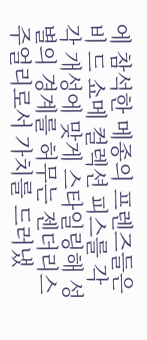에 참석한 메종의 프렌즈들은 비 드 쇼메 컬렉션 피스를 각각 개성에 맞게 스타일링해 성별의 경계를 허무는 젠더리스 주얼리로서 가치를 드러냈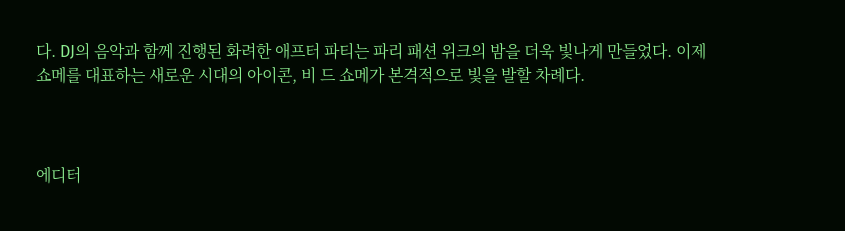다. DJ의 음악과 함께 진행된 화려한 애프터 파티는 파리 패션 위크의 밤을 더욱 빛나게 만들었다. 이제 쇼메를 대표하는 새로운 시대의 아이콘, 비 드 쇼메가 본격적으로 빛을 발할 차례다.



에디터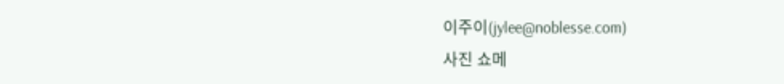이주이(jylee@noblesse.com)
사진 쇼메